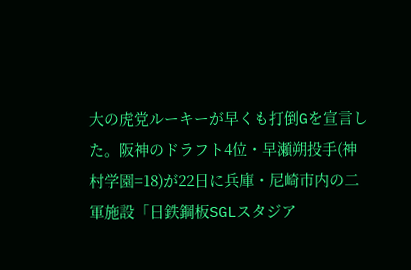大の虎党ルーキーが早くも打倒Gを宣言した。阪神のドラフト4位・早瀬朔投手(神村学園=18)が22日に兵庫・尼崎市内の二軍施設「日鉄鋼板SGLスタジア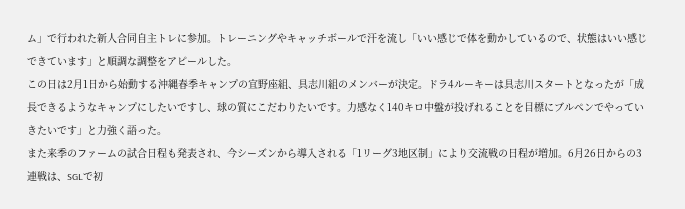ム」で行われた新人合同自主トレに参加。トレーニングやキャッチボールで汗を流し「いい感じで体を動かしているので、状態はいい感じできています」と順調な調整をアピールした。
この日は2月1日から始動する沖縄春季キャンプの宜野座組、具志川組のメンバーが決定。ドラ4ルーキーは具志川スタートとなったが「成長できるようなキャンプにしたいですし、球の質にこだわりたいです。力感なく140キロ中盤が投げれることを目標にブルペンでやっていきたいです」と力強く語った。
また来季のファームの試合日程も発表され、今シーズンから導入される「1リーグ3地区制」により交流戦の日程が増加。6月26日からの3連戦は、SGLで初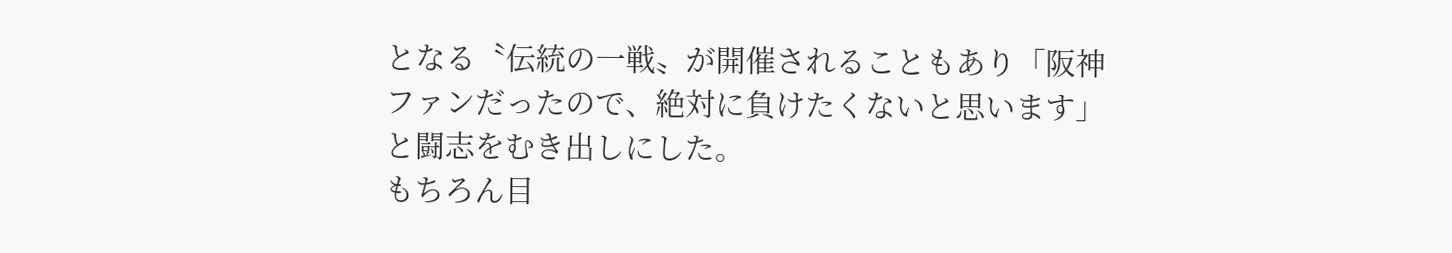となる〝伝統の一戦〟が開催されることもあり「阪神ファンだったので、絶対に負けたくないと思います」と闘志をむき出しにした。
もちろん目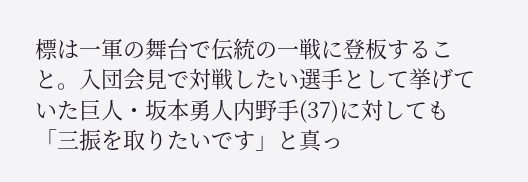標は一軍の舞台で伝統の一戦に登板すること。入団会見で対戦したい選手として挙げていた巨人・坂本勇人内野手(37)に対しても「三振を取りたいです」と真っ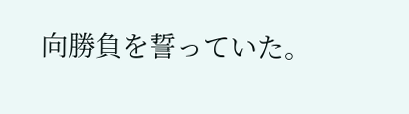向勝負を誓っていた。